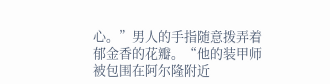心。”男人的手指随意拨弄着郁金香的花瓣。“他的装甲师被包围在阿尔隆附近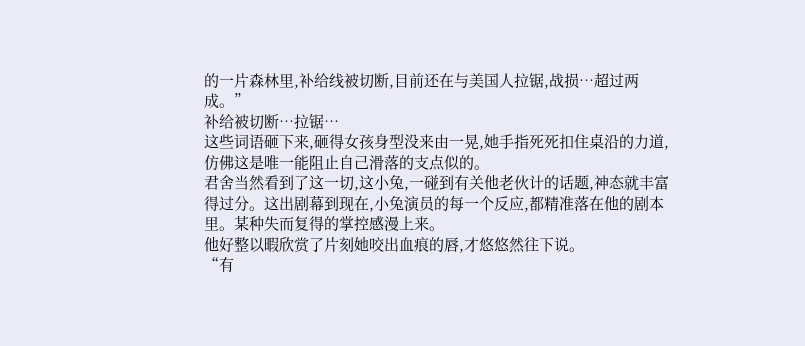的一片森林里,补给线被切断,目前还在与美国人拉锯,战损…超过两成。”
补给被切断…拉锯…
这些词语砸下来,砸得女孩身型没来由一晃,她手指死死扣住桌沿的力道,仿佛这是唯一能阻止自己滑落的支点似的。
君舍当然看到了这一切,这小兔,一碰到有关他老伙计的话题,神态就丰富得过分。这出剧幕到现在,小兔演员的每一个反应,都精准落在他的剧本里。某种失而复得的掌控感漫上来。
他好整以暇欣赏了片刻她咬出血痕的唇,才悠悠然往下说。
“有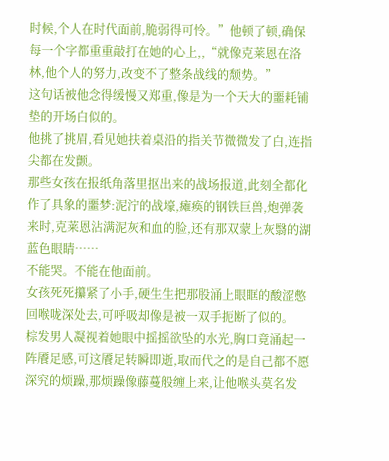时候,个人在时代面前,脆弱得可怜。”他顿了顿,确保每一个字都重重敲打在她的心上,,“就像克莱恩在洛林,他个人的努力,改变不了整条战线的颓势。”
这句话被他念得缓慢又郑重,像是为一个天大的噩耗铺垫的开场白似的。
他挑了挑眉,看见她扶着桌沿的指关节微微发了白,连指尖都在发颤。
那些女孩在报纸角落里抠出来的战场报道,此刻全都化作了具象的噩梦:泥泞的战壕,瘫痪的钢铁巨兽,炮弹袭来时,克莱恩沾满泥灰和血的脸,还有那双蒙上灰翳的湖蓝色眼睛……
不能哭。不能在他面前。
女孩死死攥紧了小手,硬生生把那股涌上眼眶的酸涩憋回喉咙深处去,可呼吸却像是被一双手扼断了似的。
棕发男人凝视着她眼中摇摇欲坠的水光,胸口竟涌起一阵餍足感,可这餍足转瞬即逝,取而代之的是自己都不愿深究的烦躁,那烦躁像藤蔓般缠上来,让他喉头莫名发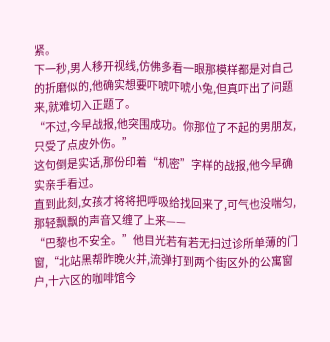紧。
下一秒,男人移开视线,仿佛多看一眼那模样都是对自己的折磨似的,他确实想要吓唬吓唬小兔,但真吓出了问题来,就难切入正题了。
“不过,今早战报,他突围成功。你那位了不起的男朋友,只受了点皮外伤。”
这句倒是实话,那份印着“机密”字样的战报,他今早确实亲手看过。
直到此刻,女孩才将将把呼吸给找回来了,可气也没喘匀,那轻飘飘的声音又缠了上来——
“巴黎也不安全。”他目光若有若无扫过诊所单薄的门窗,“北站黑帮昨晚火并,流弹打到两个街区外的公寓窗户,十六区的咖啡馆今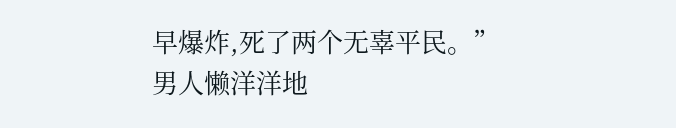早爆炸,死了两个无辜平民。”
男人懒洋洋地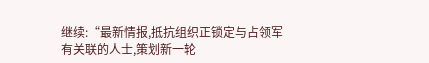继续:“最新情报,抵抗组织正锁定与占领军有关联的人士,策划新一轮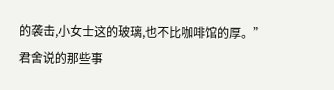的袭击,小女士这的玻璃,也不比咖啡馆的厚。”
君舍说的那些事